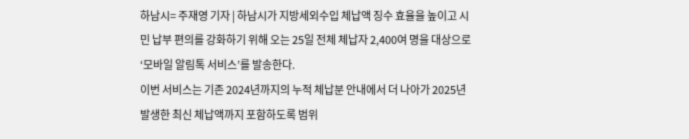하남시= 주재영 기자 | 하남시가 지방세외수입 체납액 징수 효율을 높이고 시민 납부 편의를 강화하기 위해 오는 25일 전체 체납자 2,400여 명을 대상으로 ‘모바일 알림톡 서비스’를 발송한다.
이번 서비스는 기존 2024년까지의 누적 체납분 안내에서 더 나아가 2025년 발생한 최신 체납액까지 포함하도록 범위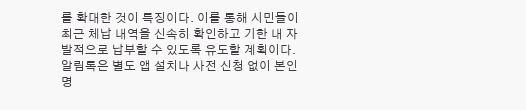를 확대한 것이 특징이다. 이를 통해 시민들이 최근 체납 내역을 신속히 확인하고 기한 내 자발적으로 납부할 수 있도록 유도할 계획이다.
알림톡은 별도 앱 설치나 사전 신청 없이 본인 명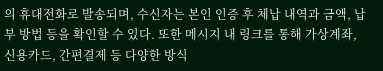의 휴대전화로 발송되며, 수신자는 본인 인증 후 체납 내역과 금액, 납부 방법 등을 확인할 수 있다. 또한 메시지 내 링크를 통해 가상계좌, 신용카드, 간편결제 등 다양한 방식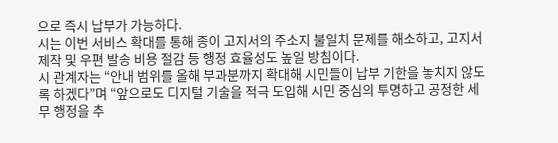으로 즉시 납부가 가능하다.
시는 이번 서비스 확대를 통해 종이 고지서의 주소지 불일치 문제를 해소하고, 고지서 제작 및 우편 발송 비용 절감 등 행정 효율성도 높일 방침이다.
시 관계자는 “안내 범위를 올해 부과분까지 확대해 시민들이 납부 기한을 놓치지 않도록 하겠다”며 “앞으로도 디지털 기술을 적극 도입해 시민 중심의 투명하고 공정한 세무 행정을 추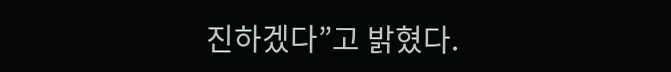진하겠다”고 밝혔다.